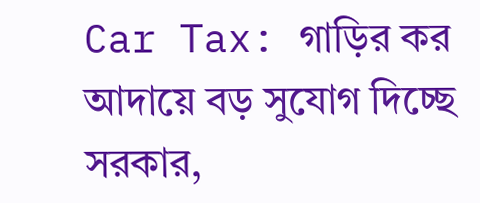Car Tax: গাড়ির কর আদায়ে বড় সুযোগ দিচ্ছে সরকার,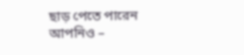ছাড় পেতে পারেন আপনিও –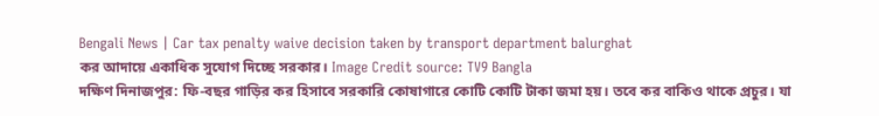Bengali News | Car tax penalty waive decision taken by transport department balurghat
কর আদায়ে একাধিক সুযোগ দিচ্ছে সরকার। Image Credit source: TV9 Bangla
দক্ষিণ দিনাজপুর: ফি-বছর গাড়ির কর হিসাবে সরকারি কোষাগারে কোটি কোটি টাকা জমা হয়। তবে কর বাকিও থাকে প্রচুর। যা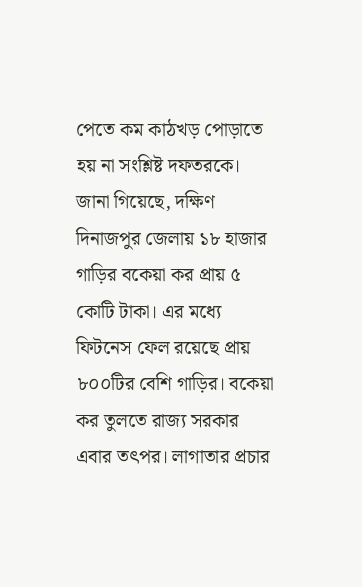পেতে কম কাঠখড় পোড়াতে হয় না সংশ্লিষ্ট দফতরকে। জানা গিয়েছে, দক্ষিণ দিনাজপুর জেলায় ১৮ হাজার গাড়ির বকেয়া কর প্রায় ৫ কোটি টাকা। এর মধ্যে ফিটনেস ফেল রয়েছে প্রায় ৮০০টির বেশি গাড়ির। বকেয়া কর তুলতে রাজ্য সরকার এবার তৎপর। লাগাতার প্রচার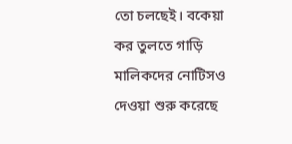তো চলছেই। বকেয়া কর তুলতে গাড়ি মালিকদের নোটিসও দেওয়া শুরু করেছে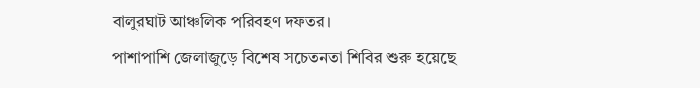বালুরঘাট আঞ্চলিক পরিবহণ দফতর।
পাশাপাশি জেলাজুড়ে বিশেষ সচেতনতা শিবির শুরু হয়েছে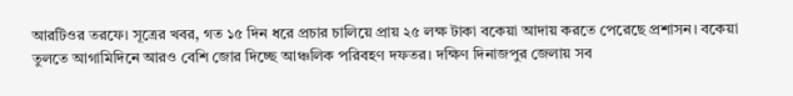আরটিওর তরফে। সূত্রের খবর, গত ১৫ দিন ধরে প্রচার চালিয়ে প্রায় ২৫ লক্ষ টাকা বকেয়া আদায় করতে পেরেছে প্রশাসন। বকেয়া তুলতে আগামিদিনে আরও বেশি জোর দিচ্ছে আঞ্চলিক পরিবহণ দফতর। দক্ষিণ দিনাজপুর জেলায় সব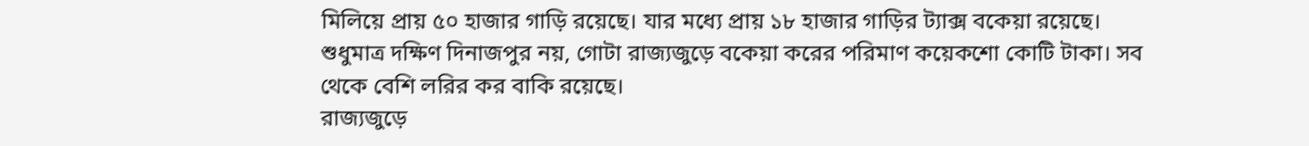মিলিয়ে প্রায় ৫০ হাজার গাড়ি রয়েছে। যার মধ্যে প্রায় ১৮ হাজার গাড়ির ট্যাক্স বকেয়া রয়েছে। শুধুমাত্র দক্ষিণ দিনাজপুর নয়, গোটা রাজ্যজুড়ে বকেয়া করের পরিমাণ কয়েকশো কোটি টাকা। সব থেকে বেশি লরির কর বাকি রয়েছে।
রাজ্যজুড়ে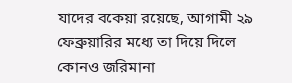যাদের বকেয়া রয়েছে, আগামী ২৯ ফেব্রুয়ারির মধ্যে তা দিয়ে দিলে কোনও জরিমানা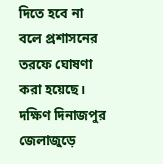দিতে হবে না বলে প্রশাসনের তরফে ঘোষণা করা হয়েছে। দক্ষিণ দিনাজপুর জেলাজুড়ে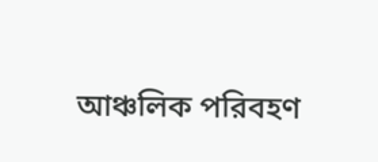আঞ্চলিক পরিবহণ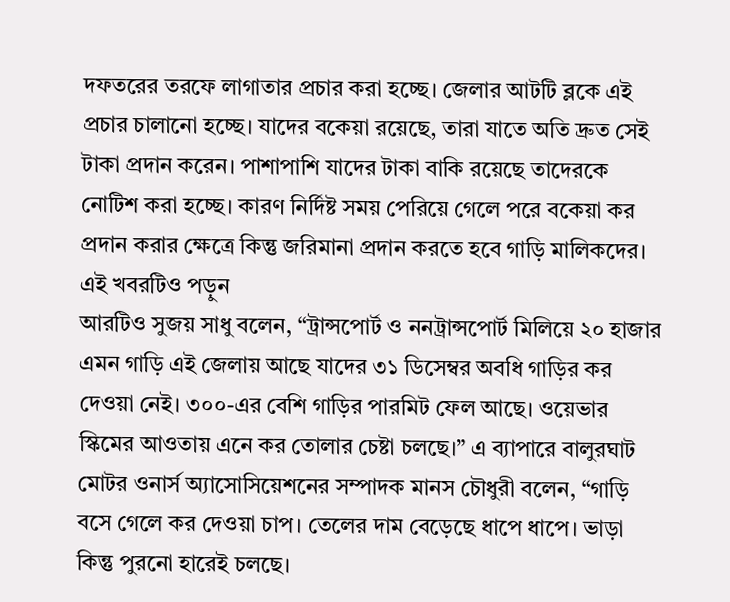দফতরের তরফে লাগাতার প্রচার করা হচ্ছে। জেলার আটটি ব্লকে এই প্রচার চালানো হচ্ছে। যাদের বকেয়া রয়েছে, তারা যাতে অতি দ্রুত সেই টাকা প্রদান করেন। পাশাপাশি যাদের টাকা বাকি রয়েছে তাদেরকে নোটিশ করা হচ্ছে। কারণ নির্দিষ্ট সময় পেরিয়ে গেলে পরে বকেয়া কর প্রদান করার ক্ষেত্রে কিন্তু জরিমানা প্রদান করতে হবে গাড়ি মালিকদের।
এই খবরটিও পড়ুন
আরটিও সুজয় সাধু বলেন, “ট্রান্সপোর্ট ও ননট্রান্সপোর্ট মিলিয়ে ২০ হাজার এমন গাড়ি এই জেলায় আছে যাদের ৩১ ডিসেম্বর অবধি গাড়ির কর দেওয়া নেই। ৩০০-এর বেশি গাড়ির পারমিট ফেল আছে। ওয়েভার স্কিমের আওতায় এনে কর তোলার চেষ্টা চলছে।” এ ব্যাপারে বালুরঘাট মোটর ওনার্স অ্যাসোসিয়েশনের সম্পাদক মানস চৌধুরী বলেন, “গাড়ি বসে গেলে কর দেওয়া চাপ। তেলের দাম বেড়েছে ধাপে ধাপে। ভাড়া কিন্তু পুরনো হারেই চলছে।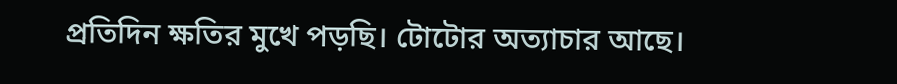প্রতিদিন ক্ষতির মুখে পড়ছি। টোটোর অত্যাচার আছে।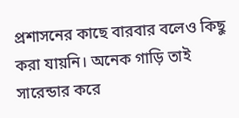প্রশাসনের কাছে বারবার বলেও কিছু করা যায়নি। অনেক গাড়ি তাই সারেন্ডার করে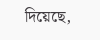দিয়েছে,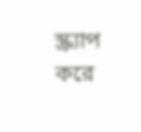স্ক্র্যাপ করে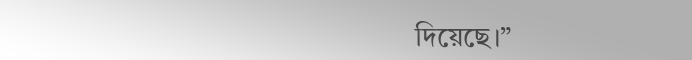দিয়েছে।”